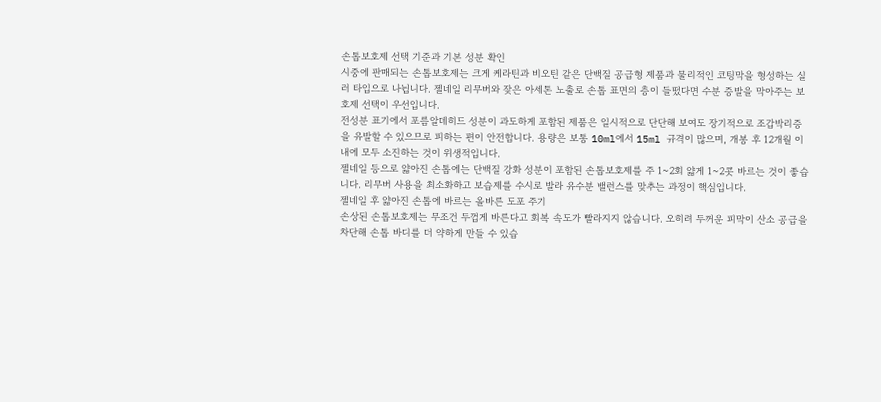손톱보호제 선택 기준과 기본 성분 확인
시중에 판매되는 손톱보호제는 크게 케라틴과 비오틴 같은 단백질 공급형 제품과 물리적인 코팅막을 형성하는 실러 타입으로 나뉩니다. 젤네일 리무버와 잦은 아세톤 노출로 손톱 표면의 층이 들떴다면 수분 증발을 막아주는 보호제 선택이 우선입니다.
전성분 표기에서 포름알데히드 성분이 과도하게 포함된 제품은 일시적으로 단단해 보여도 장기적으로 조갑박리증을 유발할 수 있으므로 피하는 편이 안전합니다. 용량은 보통 10ml에서 15ml 규격이 많으며, 개봉 후 12개월 이내에 모두 소진하는 것이 위생적입니다.
젤네일 등으로 얇아진 손톱에는 단백질 강화 성분이 포함된 손톱보호제를 주 1~2회 얇게 1~2콧 바르는 것이 좋습니다. 리무버 사용을 최소화하고 보습제를 수시로 발라 유수분 밸런스를 맞추는 과정이 핵심입니다.
젤네일 후 얇아진 손톱에 바르는 올바른 도포 주기
손상된 손톱보호제는 무조건 두껍게 바른다고 회복 속도가 빨라지지 않습니다. 오히려 두꺼운 피막이 산소 공급을 차단해 손톱 바디를 더 약하게 만들 수 있습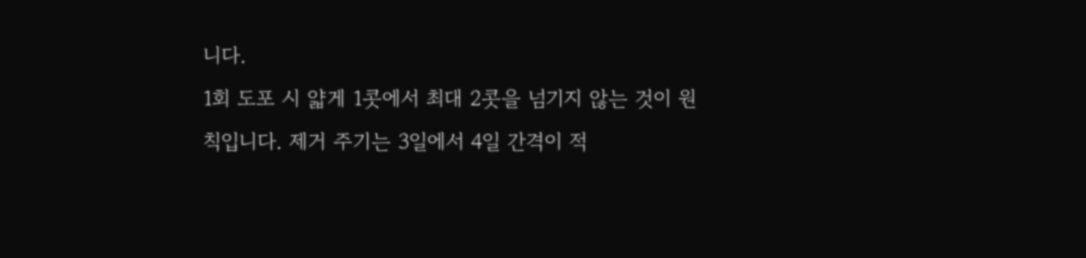니다.
1회 도포 시 얇게 1콧에서 최대 2콧을 넘기지 않는 것이 원칙입니다. 제거 주기는 3일에서 4일 간격이 적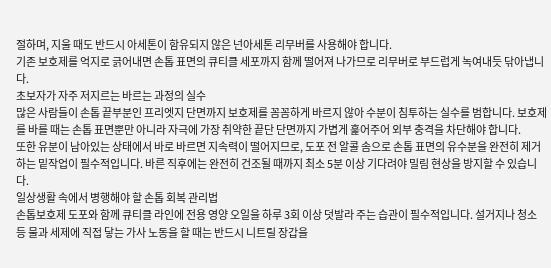절하며, 지울 때도 반드시 아세톤이 함유되지 않은 넌아세톤 리무버를 사용해야 합니다.
기존 보호제를 억지로 긁어내면 손톱 표면의 큐티클 세포까지 함께 떨어져 나가므로 리무버로 부드럽게 녹여내듯 닦아냅니다.
초보자가 자주 저지르는 바르는 과정의 실수
많은 사람들이 손톱 끝부분인 프리엣지 단면까지 보호제를 꼼꼼하게 바르지 않아 수분이 침투하는 실수를 범합니다. 보호제를 바를 때는 손톱 표면뿐만 아니라 자극에 가장 취약한 끝단 단면까지 가볍게 훑어주어 외부 충격을 차단해야 합니다.
또한 유분이 남아있는 상태에서 바로 바르면 지속력이 떨어지므로, 도포 전 알콜 솜으로 손톱 표면의 유수분을 완전히 제거하는 밑작업이 필수적입니다. 바른 직후에는 완전히 건조될 때까지 최소 5분 이상 기다려야 밀림 현상을 방지할 수 있습니다.
일상생활 속에서 병행해야 할 손톱 회복 관리법
손톱보호제 도포와 함께 큐티클 라인에 전용 영양 오일을 하루 3회 이상 덧발라 주는 습관이 필수적입니다. 설거지나 청소 등 물과 세제에 직접 닿는 가사 노동을 할 때는 반드시 니트릴 장갑을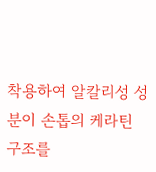착용하여 알칼리성 성분이 손톱의 케라틴 구조를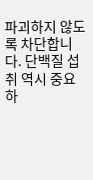파괴하지 않도록 차단합니다. 단백질 섭취 역시 중요하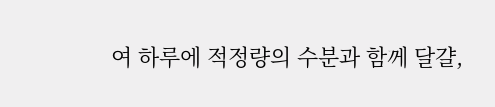여 하루에 적정량의 수분과 함께 달걀,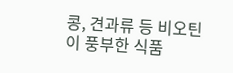콩, 견과류 등 비오틴이 풍부한 식품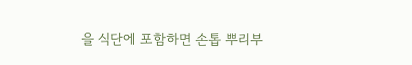을 식단에 포함하면 손톱 뿌리부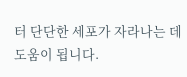터 단단한 세포가 자라나는 데 도움이 됩니다.